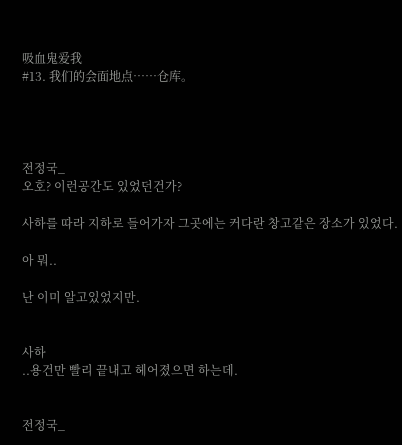吸血鬼爱我
#13. 我们的会面地点……仓库。




전정국_
오호? 이런공간도 있었던건가?

사하를 따라 지하로 들어가자 그곳에는 커다란 창고같은 장소가 있었다.

아 뭐..

난 이미 알고있었지만.


사하
..용건만 빨리 끝내고 헤어졌으면 하는데.


전정국_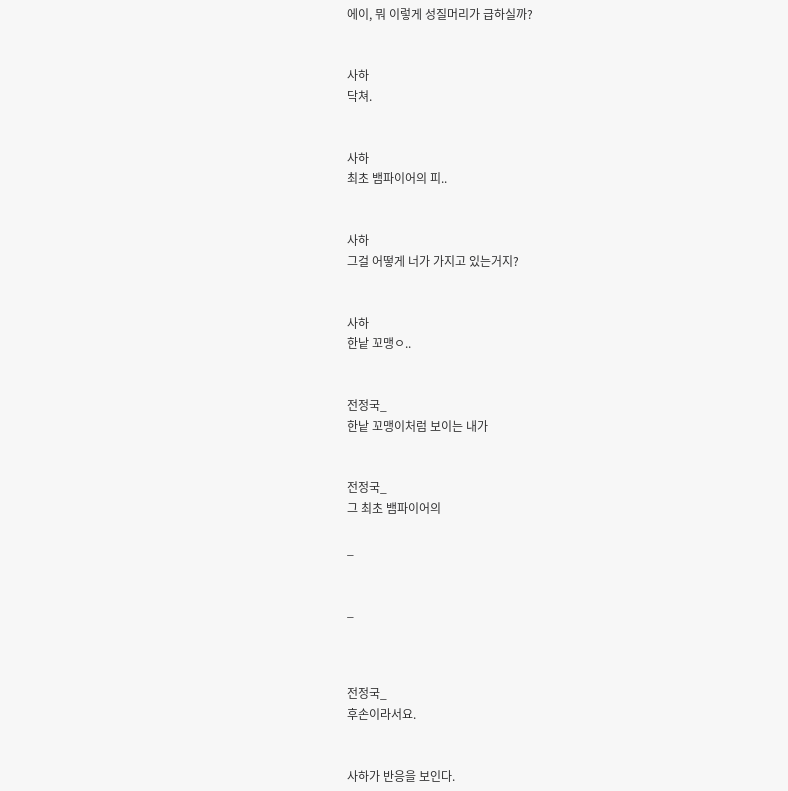에이, 뭐 이렇게 성질머리가 급하실까?


사하
닥쳐.


사하
최초 뱀파이어의 피..


사하
그걸 어떻게 너가 가지고 있는거지?


사하
한낱 꼬맹ㅇ..


전정국_
한낱 꼬맹이처럼 보이는 내가


전정국_
그 최초 뱀파이어의

_


_



전정국_
후손이라서요.


사하가 반응을 보인다.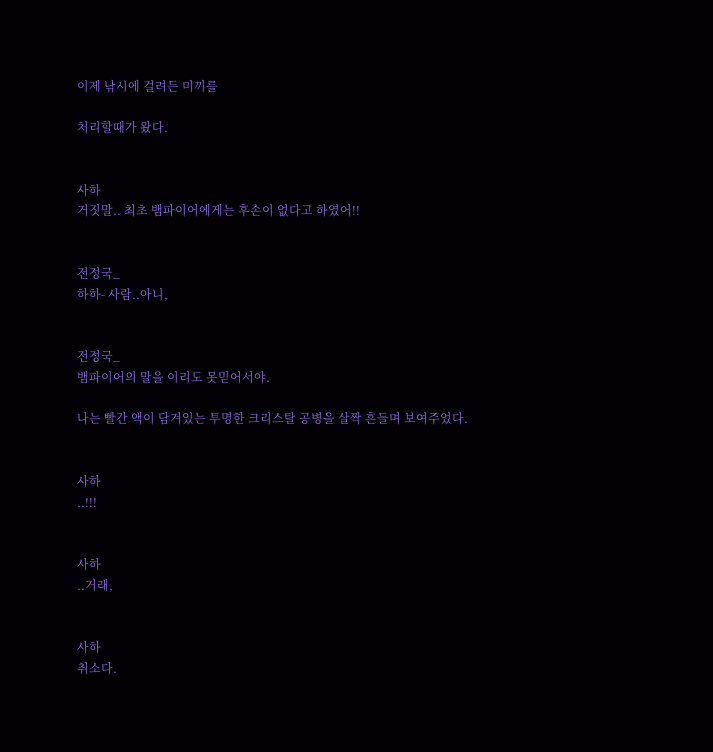이제 낚시에 걸려든 미끼를

처리할때가 왔다.


사하
거짓말.. 최초 뱀파이어에게는 후손이 없다고 하였어!!


전정국_
하하- 사람..아니,


전정국_
뱀파이어의 말을 이리도 못믿어서야.

나는 빨간 액이 담겨있는 투명한 크리스탈 공병을 살짝 흔들며 보여주었다.


사하
..!!!


사하
..거래,


사하
취소다.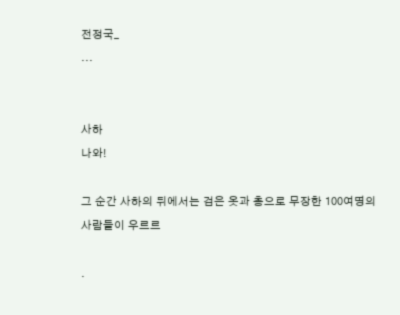전정국_
...


사하
나와!

그 순간 사하의 뒤에서는 검은 옷과 총으로 무장한 100여명의 사람들이 우르르

.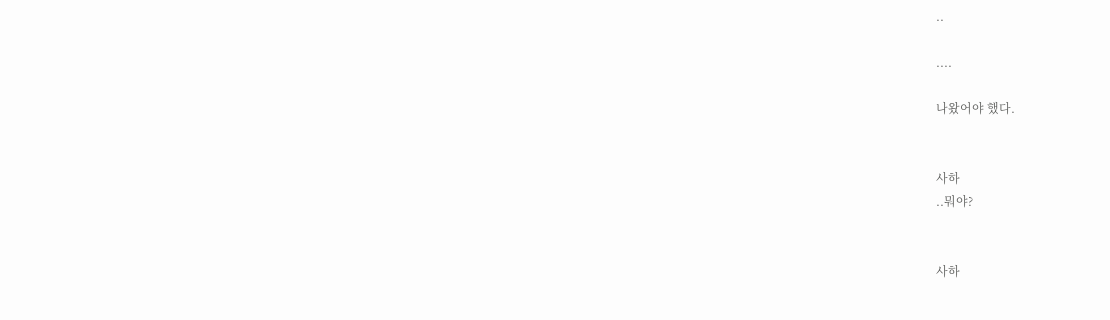..

....

나왔어야 했다.


사하
..뭐야?


사하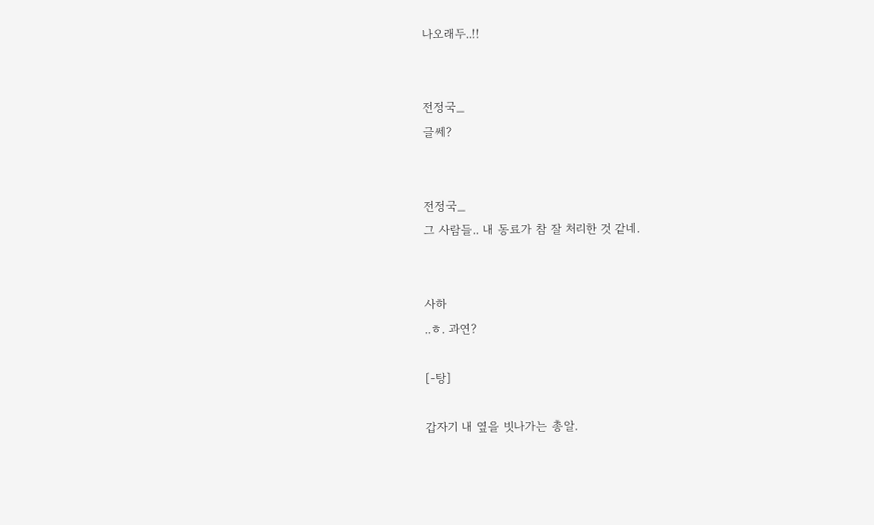나오래두..!!


전정국_
글쎄?


전정국_
그 사람들.. 내 동료가 참 잘 처리한 것 같네.


사하
..ㅎ. 과연?

[-탕]

갑자기 내 옆을 빗나가는 총알.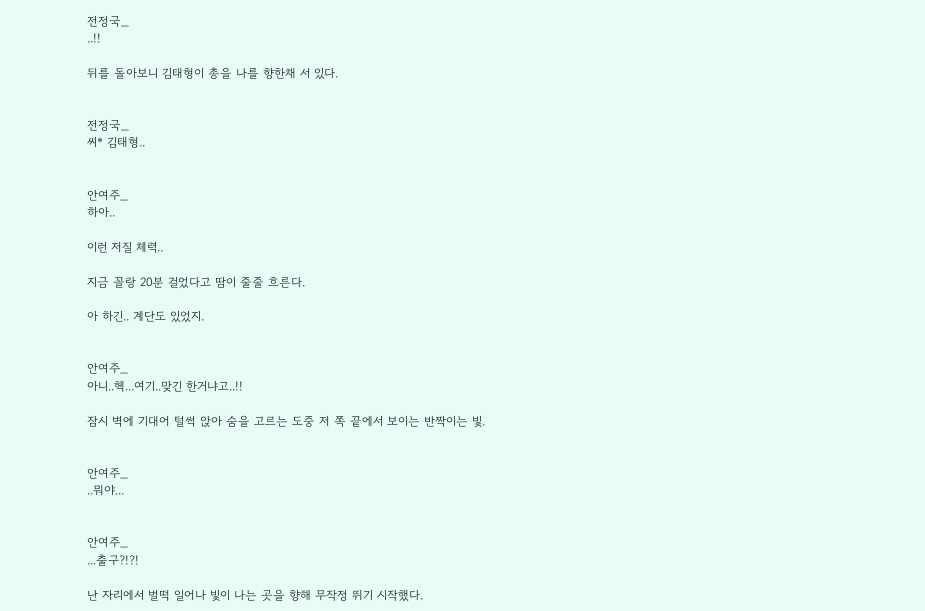전정국_
..!!

뒤를 돌아보니 김태형이 총을 나를 향한채 서 있다.


전정국_
씨* 김태형..


안여주_
하아..

이런 저질 체력..

지금 꼴랑 20분 걸었다고 땀이 줄줄 흐른다.

아 하긴.. 계단도 있었지.


안여주_
아니..헥...여기..맞긴 한거냐고..!!

잠시 벽에 기대어 털썩 앉아 숨을 고르는 도중 저 쪽 끝에서 보이는 반짝이는 빛.


안여주_
..뭐야...


안여주_
...출구?!?!

난 자리에서 벌떡 일어나 빛이 나는 곳을 향해 무작정 뛰기 시작했다.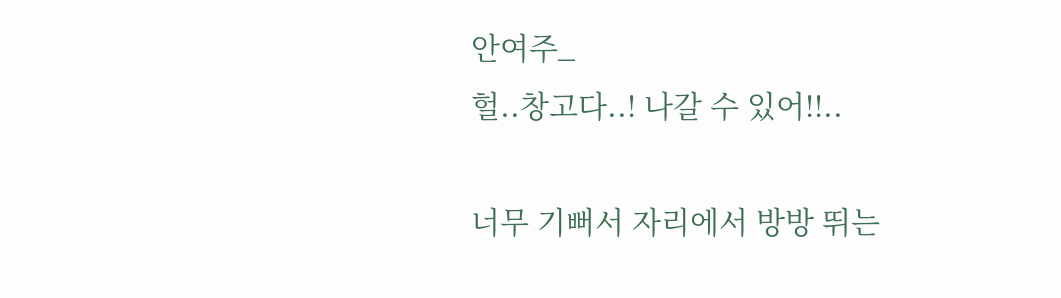안여주_
헐..창고다..! 나갈 수 있어!!..

너무 기뻐서 자리에서 방방 뛰는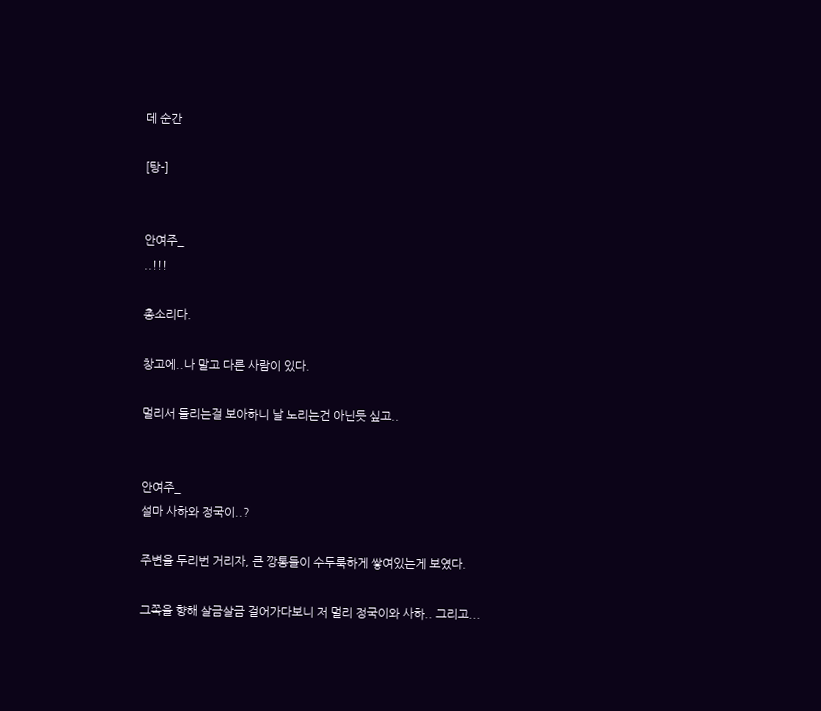데 순간

[탕-]


안여주_
..!!!

총소리다.

창고에..나 말고 다른 사람이 있다.

멀리서 들리는걸 보아하니 날 노리는건 아닌듯 싶고..


안여주_
설마 사하와 정국이..?

주변을 두리번 거리자, 큰 깡통들이 수두룩하게 쌓여있는게 보였다.

그쪽을 향해 살금살금 걸어가다보니 저 멀리 정국이와 사하.. 그리고...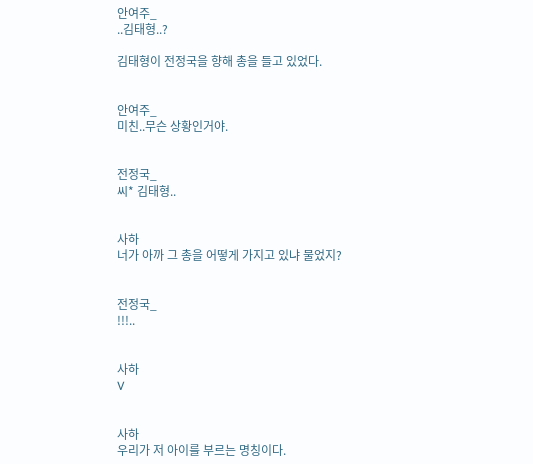안여주_
..김태형..?

김태형이 전정국을 향해 총을 들고 있었다.


안여주_
미친..무슨 상황인거야.


전정국_
씨* 김태형..


사하
너가 아까 그 총을 어떻게 가지고 있냐 물었지?


전정국_
!!!..


사하
V


사하
우리가 저 아이를 부르는 명칭이다.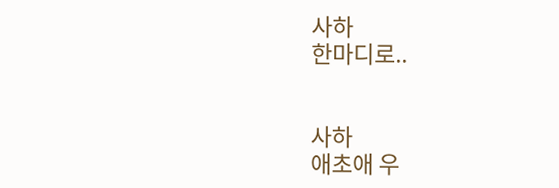사하
한마디로..


사하
애초애 우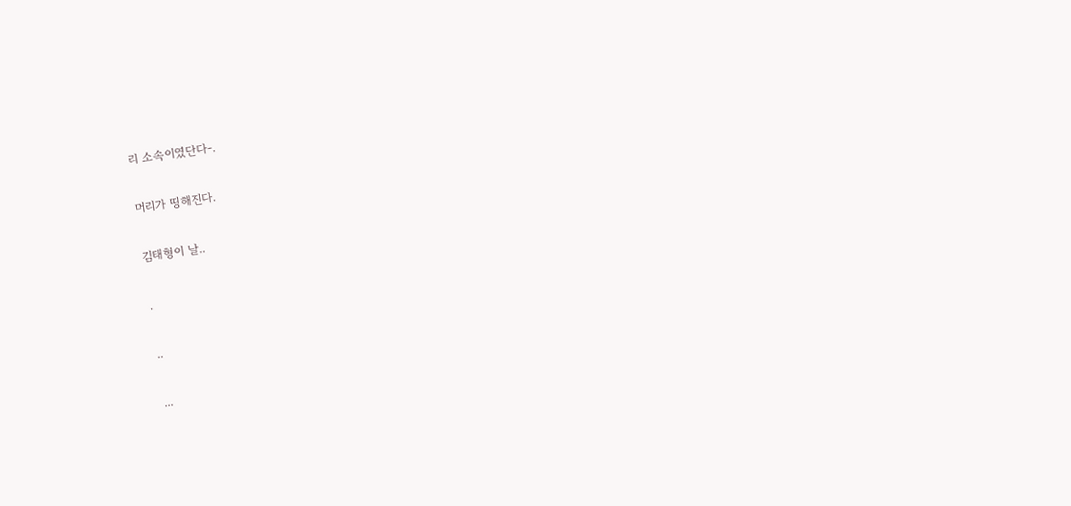리 소속이였단다-.

머리가 띵해진다.

김태형이 날..

.

..

...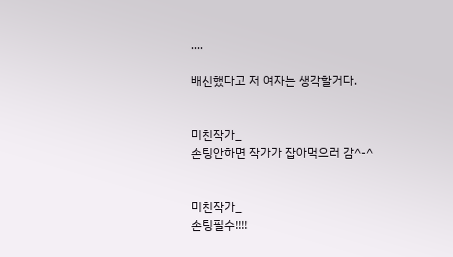....

배신했다고 저 여자는 생각할거다.


미친작가_
손팅안하면 작가가 잡아먹으러 감^-^


미친작가_
손팅필수!!!!